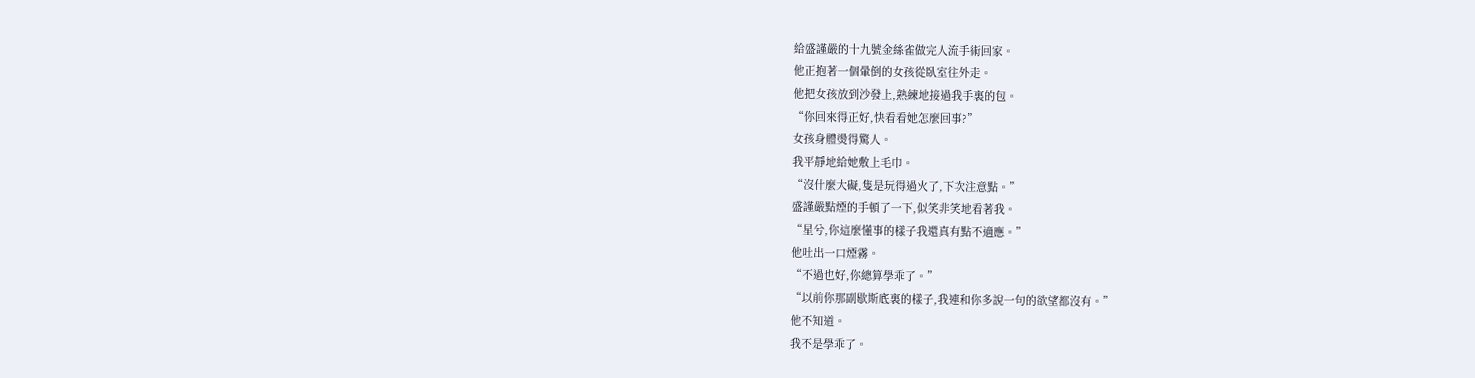給盛謹嚴的十九號金絲雀做完人流手術回家。
他正抱著一個暈倒的女孩從臥室往外走。
他把女孩放到沙發上,熟練地接過我手裏的包。
“你回來得正好,快看看她怎麼回事?”
女孩身體燙得驚人。
我平靜地給她敷上毛巾。
“沒什麼大礙,隻是玩得過火了,下次注意點。”
盛謹嚴點煙的手頓了一下,似笑非笑地看著我。
“星兮,你這麼懂事的樣子我還真有點不適應。”
他吐出一口煙霧。
“不過也好,你總算學乖了。”
“以前你那副歇斯底裏的樣子,我連和你多說一句的欲望都沒有。”
他不知道。
我不是學乖了。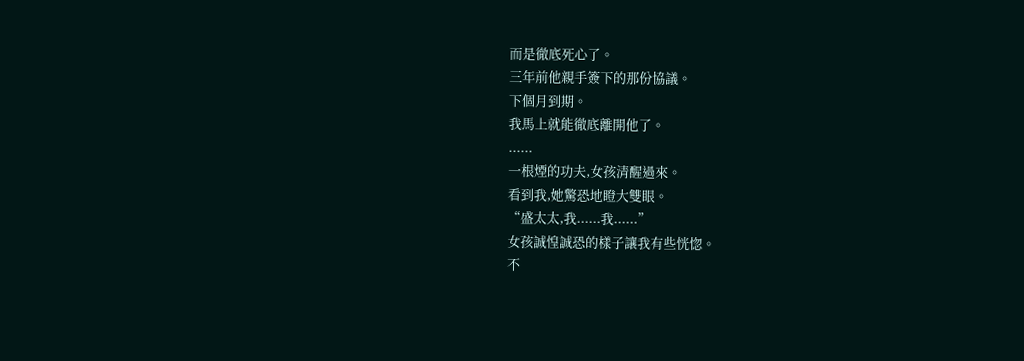而是徹底死心了。
三年前他親手簽下的那份協議。
下個月到期。
我馬上就能徹底離開他了。
......
一根煙的功夫,女孩清醒過來。
看到我,她驚恐地瞪大雙眼。
“盛太太,我......我......”
女孩誠惶誠恐的樣子讓我有些恍惚。
不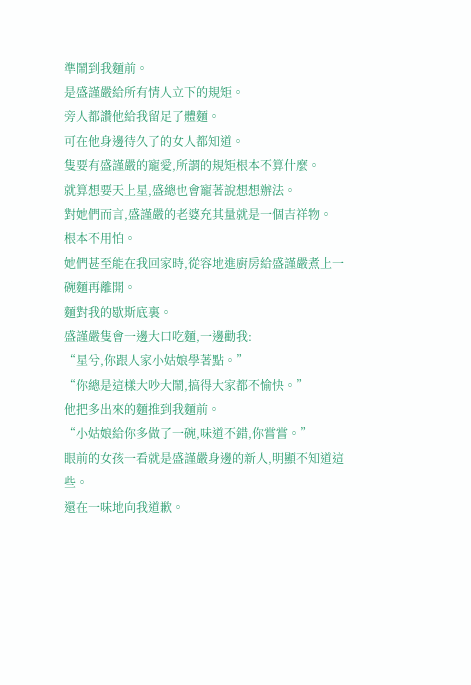準鬧到我麵前。
是盛謹嚴給所有情人立下的規矩。
旁人都讚他給我留足了體麵。
可在他身邊待久了的女人都知道。
隻要有盛謹嚴的寵愛,所謂的規矩根本不算什麼。
就算想要天上星,盛總也會寵著說想想辦法。
對她們而言,盛謹嚴的老婆充其量就是一個吉祥物。
根本不用怕。
她們甚至能在我回家時,從容地進廚房給盛謹嚴煮上一碗麵再離開。
麵對我的歇斯底裏。
盛謹嚴隻會一邊大口吃麵,一邊勸我:
“星兮,你跟人家小姑娘學著點。”
“你總是這樣大吵大鬧,搞得大家都不愉快。”
他把多出來的麵推到我麵前。
“小姑娘給你多做了一碗,味道不錯,你嘗嘗。”
眼前的女孩一看就是盛謹嚴身邊的新人,明顯不知道這些。
還在一味地向我道歉。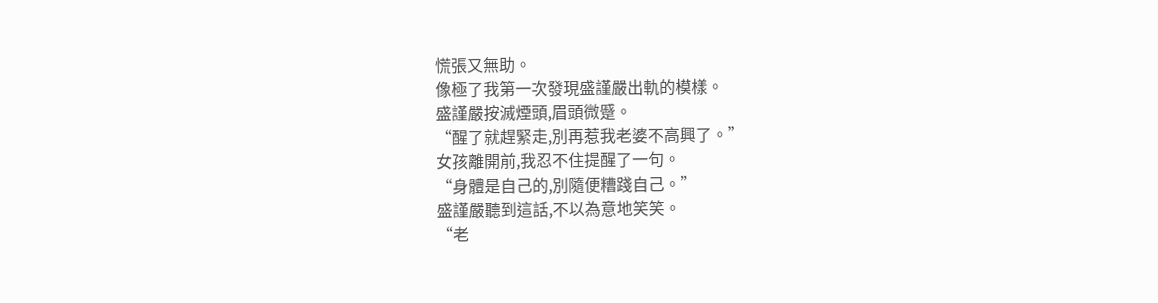慌張又無助。
像極了我第一次發現盛謹嚴出軌的模樣。
盛謹嚴按滅煙頭,眉頭微蹙。
“醒了就趕緊走,別再惹我老婆不高興了。”
女孩離開前,我忍不住提醒了一句。
“身體是自己的,別隨便糟踐自己。”
盛謹嚴聽到這話,不以為意地笑笑。
“老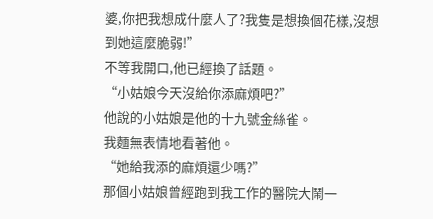婆,你把我想成什麼人了?我隻是想換個花樣,沒想到她這麼脆弱!”
不等我開口,他已經換了話題。
“小姑娘今天沒給你添麻煩吧?”
他說的小姑娘是他的十九號金絲雀。
我麵無表情地看著他。
“她給我添的麻煩還少嗎?”
那個小姑娘曾經跑到我工作的醫院大鬧一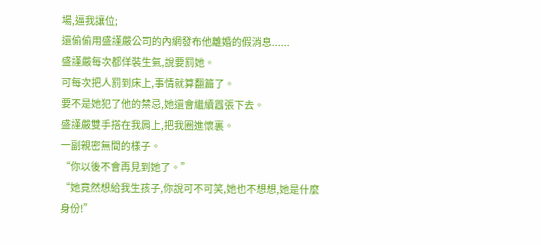場,逼我讓位;
還偷偷用盛謹嚴公司的內網發布他離婚的假消息......
盛謹嚴每次都佯裝生氣,說要罰她。
可每次把人罰到床上,事情就算翻篇了。
要不是她犯了他的禁忌,她還會繼續囂張下去。
盛謹嚴雙手搭在我肩上,把我圈進懷裏。
一副親密無間的樣子。
“你以後不會再見到她了。”
“她竟然想給我生孩子,你說可不可笑,她也不想想,她是什麼身份!”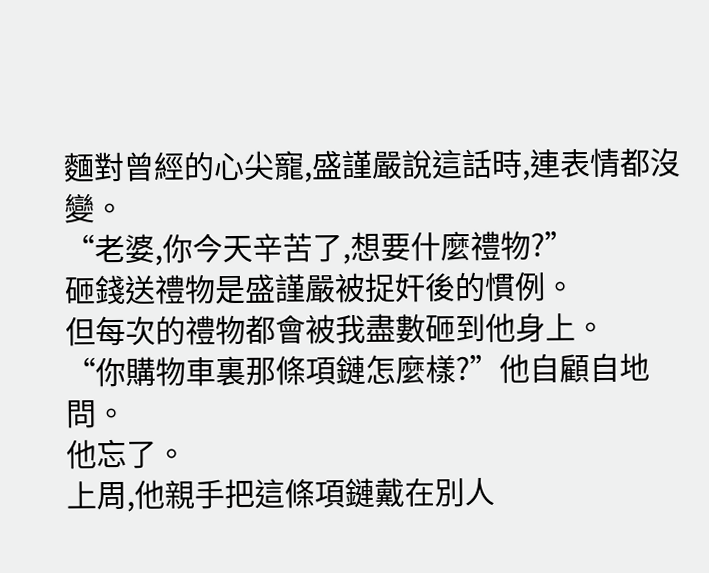麵對曾經的心尖寵,盛謹嚴說這話時,連表情都沒變。
“老婆,你今天辛苦了,想要什麼禮物?”
砸錢送禮物是盛謹嚴被捉奸後的慣例。
但每次的禮物都會被我盡數砸到他身上。
“你購物車裏那條項鏈怎麼樣?”他自顧自地問。
他忘了。
上周,他親手把這條項鏈戴在別人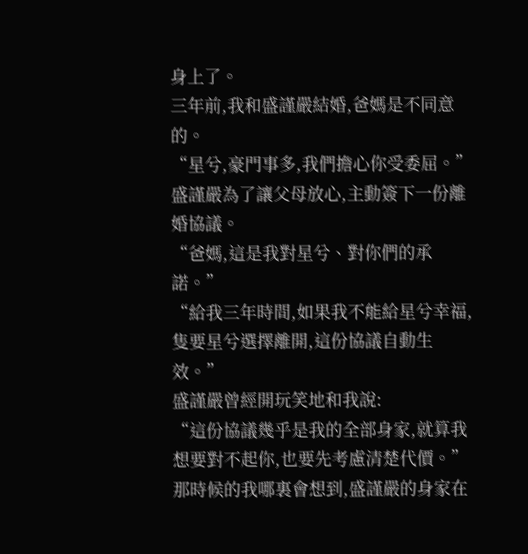身上了。
三年前,我和盛謹嚴結婚,爸媽是不同意的。
“星兮,豪門事多,我們擔心你受委屈。”
盛謹嚴為了讓父母放心,主動簽下一份離婚協議。
“爸媽,這是我對星兮、對你們的承諾。”
“給我三年時間,如果我不能給星兮幸福,隻要星兮選擇離開,這份協議自動生效。”
盛謹嚴曾經開玩笑地和我說:
“這份協議幾乎是我的全部身家,就算我想要對不起你,也要先考慮清楚代價。”
那時候的我哪裏會想到,盛謹嚴的身家在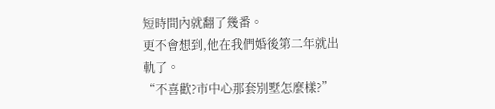短時間內就翻了幾番。
更不會想到,他在我們婚後第二年就出軌了。
“不喜歡?市中心那套別墅怎麼樣?”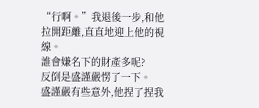“行啊。”我退後一步,和他拉開距離,直直地迎上他的視線。
誰會嫌名下的財產多呢?
反倒是盛謹嚴愣了一下。
盛謹嚴有些意外,他捏了捏我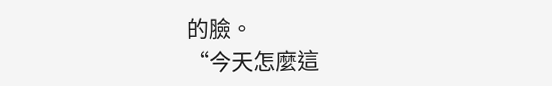的臉。
“今天怎麼這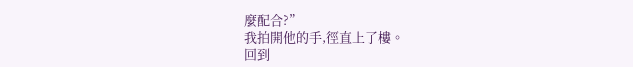麼配合?”
我拍開他的手,徑直上了樓。
回到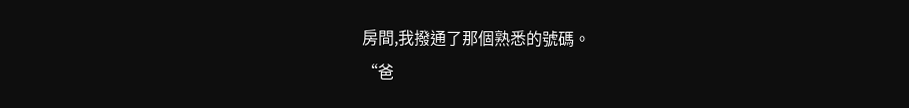房間,我撥通了那個熟悉的號碼。
“爸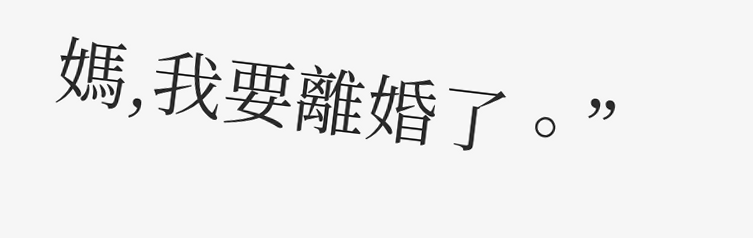媽,我要離婚了。”